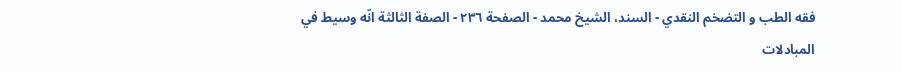فقه الطب و التضخم النقدي - السند، الشيخ محمد - الصفحة ٢٣٦ - الصفة الثالثة انّه وسيط في المبادلات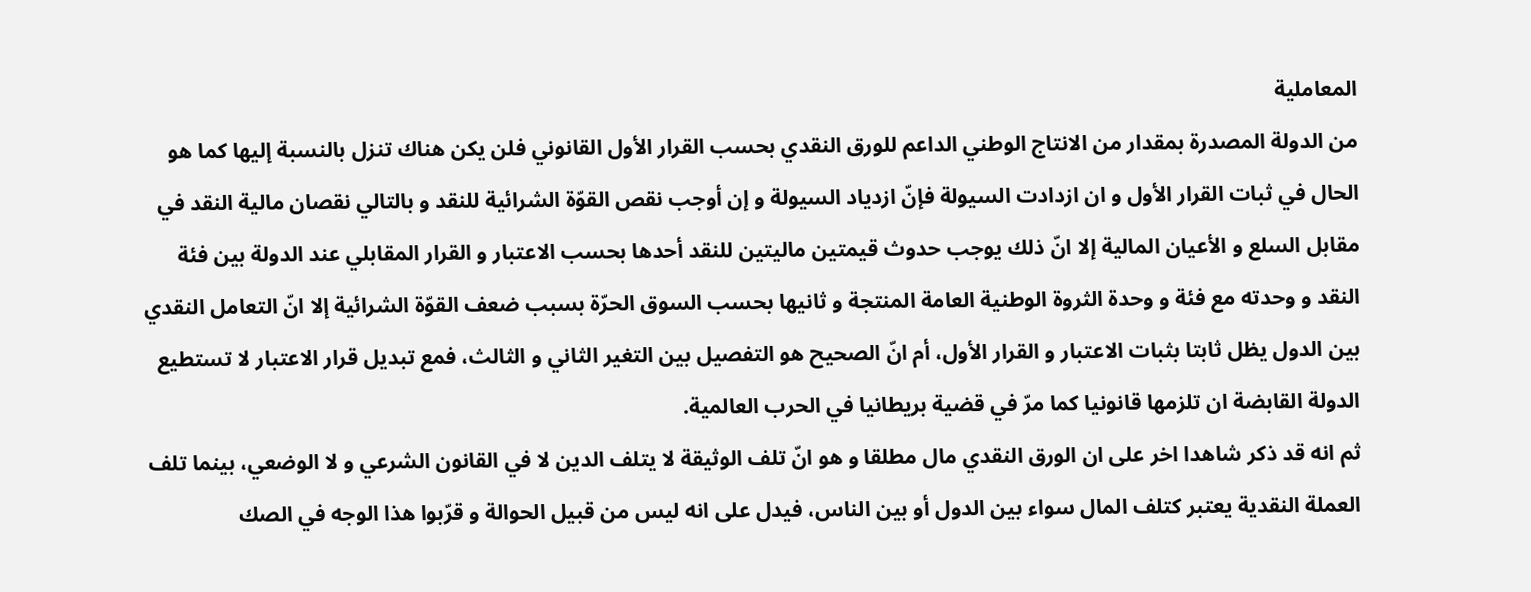المعاملية
من الدولة المصدرة بمقدار من الانتاج الوطني الداعم للورق النقدي بحسب القرار الأول القانوني فلن يكن هناك تنزل بالنسبة إليها كما هو الحال في ثبات القرار الأول و ان ازدادت السيولة فإنّ ازدياد السيولة و إن أوجب نقص القوّة الشرائية للنقد و بالتالي نقصان مالية النقد في مقابل السلع و الأعيان المالية إلا انّ ذلك يوجب حدوث قيمتين ماليتين للنقد أحدها بحسب الاعتبار و القرار المقابلي عند الدولة بين فئة النقد و وحدته مع فئة و وحدة الثروة الوطنية العامة المنتجة و ثانيها بحسب السوق الحرّة بسبب ضعف القوّة الشرائية إلا انّ التعامل النقدي بين الدول يظل ثابتا بثبات الاعتبار و القرار الأول، أم انّ الصحيح هو التفصيل بين التغير الثاني و الثالث، فمع تبديل قرار الاعتبار لا تستطيع الدولة القابضة ان تلزمها قانونيا كما مرّ في قضية بريطانيا في الحرب العالمية.
ثم انه قد ذكر شاهدا اخر على ان الورق النقدي مال مطلقا و هو انّ تلف الوثيقة لا يتلف الدين لا في القانون الشرعي و لا الوضعي، بينما تلف العملة النقدية يعتبر كتلف المال سواء بين الدول أو بين الناس، فيدل على انه ليس من قبيل الحوالة و قرّبوا هذا الوجه في الصك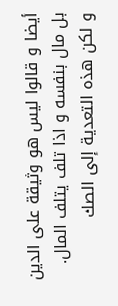أيضا و قالوا ليس هو وثيقة على الدين بل مال بنفسه و اذا تلف يتلف المال.
و لكن هذه التعدية إلى الصك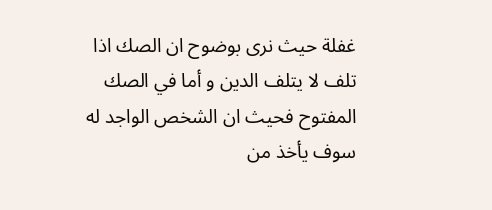غفلة حيث نرى بوضوح ان الصك اذا تلف لا يتلف الدين و أما في الصك المفتوح فحيث ان الشخص الواجد له سوف يأخذ من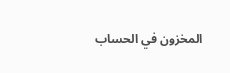المخزون في الحساب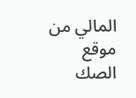المالي من موقع الصك